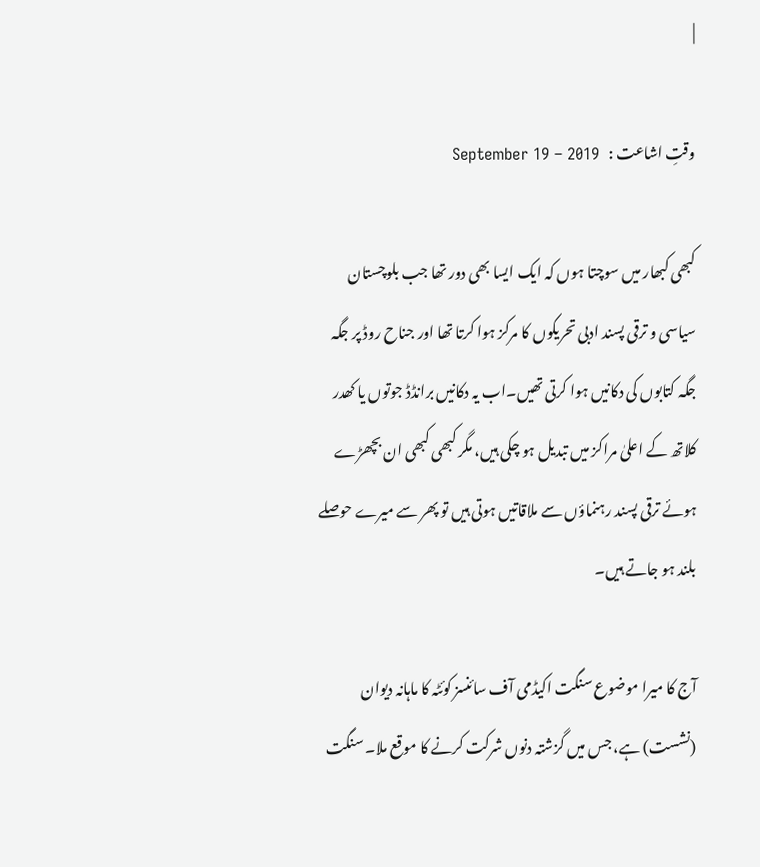|

وقتِ اشاعت :   September 19 – 2019

کبھی کبھار میں سوچتا ہوں کہ ایک ایسا بھی دور تھا جب بلوچستان سیاسی و ترقی پسند ادبی تحریکوں کا مرکز ہوا کرتا تھا اور جناح روڈ پر جگہ جگہ کتابوں کی دکانیں ہوا کرتی تھیں۔اب یہ دکانیں برانڈڈ جوتوں یا کھدر کلاتھ کے اعلیٰ مراکز میں تبدیل ہو چکی ہیں، مگر کبھی کبھی ان بچھڑے ہوئے ترقی پسند رہنماؤں سے ملاقاتیں ہوتی ہیں تو پھر سے میرے حوصلے بلند ہو جاتے ہیں۔

آج کا میرا موضوع سنگت اکیڈمی آف سائنسز کوئٹہ کا ماہانہ دیوان (نشست) ہے، جس میں گزشتہ دنوں شرکت کرنے کا موقع ملا۔ سنگت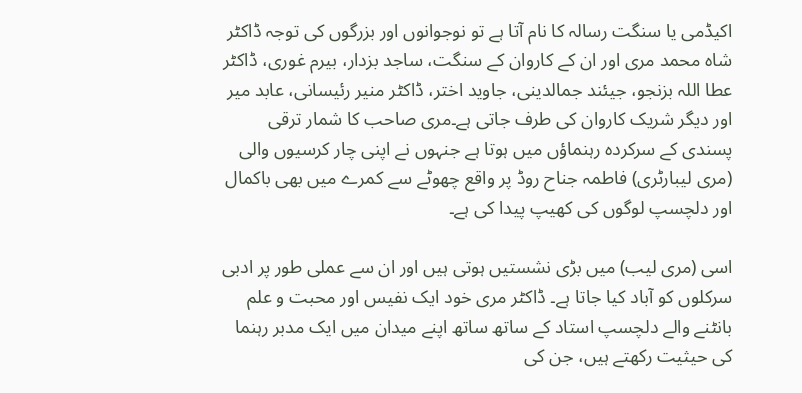اکیڈمی یا سنگت رسالہ کا نام آتا ہے تو نوجوانوں اور بزرگوں کی توجہ ڈاکٹر شاہ محمد مری اور ان کے کاروان کے سنگت، ساجد بزدار، بیرم غوری، ڈاکٹر عطا اللہ بزنجو، جیئند جمالدینی، جاوید اختر، ڈاکٹر منیر رئیسانی، عابد میر اور دیگر شریک کاروان کی طرف جاتی ہے۔مری صاحب کا شمار ترقی پسندی کے سرکردہ رہنماؤں میں ہوتا ہے جنہوں نے اپنی چار کرسیوں والی (مری لیبارٹری) فاطمہ جناح روڈ پر واقع چھوٹے سے کمرے میں بھی باکمال اور دلچسپ لوگوں کی کھیپ پیدا کی ہے۔

اسی (مری لیب) میں بڑی نشستیں ہوتی ہیں اور ان سے عملی طور پر ادبی سرکلوں کو آباد کیا جاتا ہے۔ ڈاکٹر مری خود ایک نفیس اور محبت و علم بانٹنے والے دلچسپ استاد کے ساتھ ساتھ اپنے میدان میں ایک مدبر رہنما کی حیثیت رکھتے ہیں، جن کی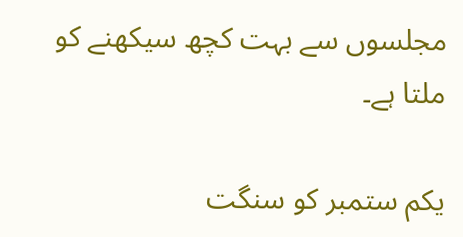مجلسوں سے بہت کچھ سیکھنے کو ملتا ہے۔

یکم ستمبر کو سنگت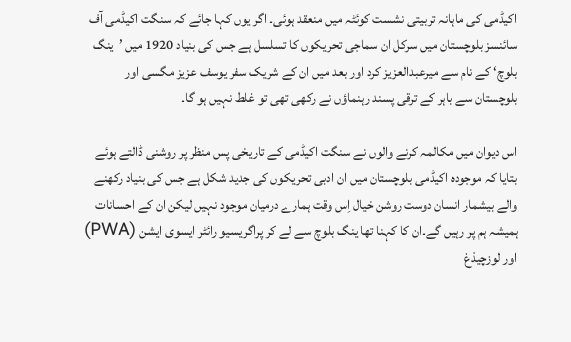اکیڈمی کی ماہانہ تربیتی نشست کوئٹہ میں منعقد ہوئی۔ اگر یوں کہا جائے کہ سنگت اکیڈمی آف سائنسز بلوچستان میں سرکل ان سماجی تحریکوں کا تسلسل ہے جس کی بنیاد 1920 میں ’ینگ بلوچ‘ کے نام سے میرعبدالعزیز کرد اور بعد میں ان کے شریک سفر یوسف عزیز مگسی اور بلوچستان سے باہر کے ترقی پسند رہنماؤں نے رکھی تھی تو غلط نہیں ہو گا۔

اس دیوان میں مکالمہ کرنے والوں نے سنگت اکیڈمی کے تاریخی پس منظر پر روشنی ڈالتے ہوئے بتایا کہ موجودہ اکیڈمی بلوچستان میں ان ادبی تحریکوں کی جدید شکل ہے جس کی بنیاد رکھنے والے بیشمار انسان دوست روشن خیال اِس وقت ہمارے درمیان موجود نہیں لیکن ان کے احسانات ہمیشہ ہم پر رہیں گے۔ان کا کہنا تھا ینگ بلوچ سے لے کر پراگریسیو رائٹر ایسوی ایشن (PWA) اور لوزچیذغ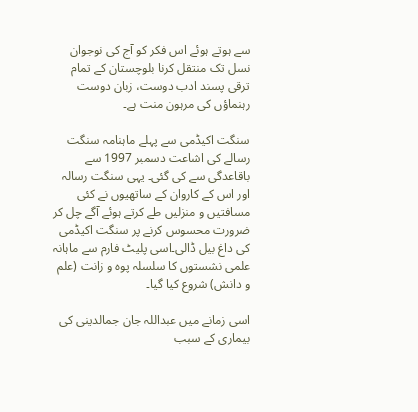سے ہوتے ہوئے اس فکر کو آج کی نوجوان نسل تک منتقل کرنا بلوچستان کے تمام ترقی پسند ادب دوست، زبان دوست رہنماؤں کی مرہون منت ہے۔

سنگت اکیڈمی سے پہلے ماہنامہ سنگت رسالے کی اشاعت دسمبر 1997 سے باقاعدگی سے کی گئی۔ یہی سنگت رسالہ اور اس کے کاروان کے ساتھیوں نے کئی مسافتیں و منزلیں طے کرتے ہوئے آگے چل کر ضرورت محسوس کرنے پر سنگت اکیڈمی کی داغ بیل ڈالی۔اسی پلیٹ فارم سے ماہانہ علمی نشستوں کا سلسلہ پوہ و زانت (علم و دانش) شروع کیا گیا۔

اسی زمانے میں عبداللہ جان جمالدینی کی بیماری کے سبب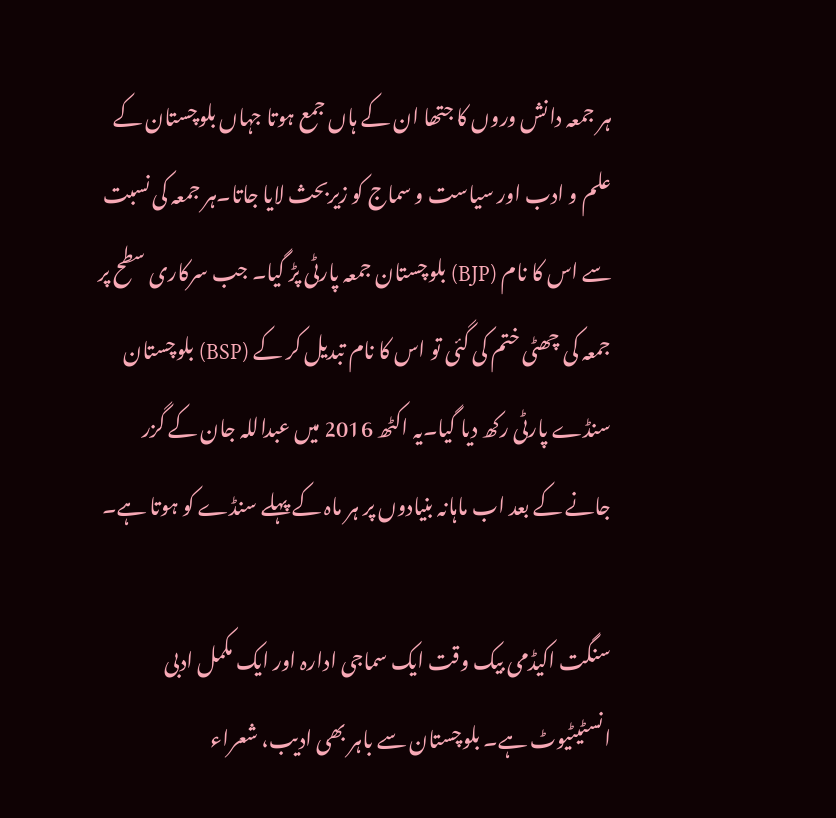ہر جمعہ دانش وروں کا جتھا ان کے ہاں جمع ہوتا جہاں بلوچستان کے علم و ادب اور سیاست و سماج کو زیربحث لایا جاتا۔ہر جمعہ کی نسبت سے اس کا نام (BJP) بلوچستان جمعہ پارٹی پڑ گیا۔ جب سرکاری سطح پر جمعہ کی چھٹی ختم کی گئی تو اس کا نام تبدیل کر کے (BSP) بلوچستان سنڈے پارٹی رکھ دیا گیا۔یہ اکٹھ 2016 میں عبداللہ جان کے گزر جانے کے بعد اب ماہانہ بنیادوں پر ہر ماہ کے پہلے سنڈے کو ہوتا ہے۔

سنگت اکیڈمی بیک وقت ایک سماجی ادارہ اور ایک مکمل ادبی انسٹیٹیوٹ ہے۔ بلوچستان سے باہر بھی ادیب، شعراء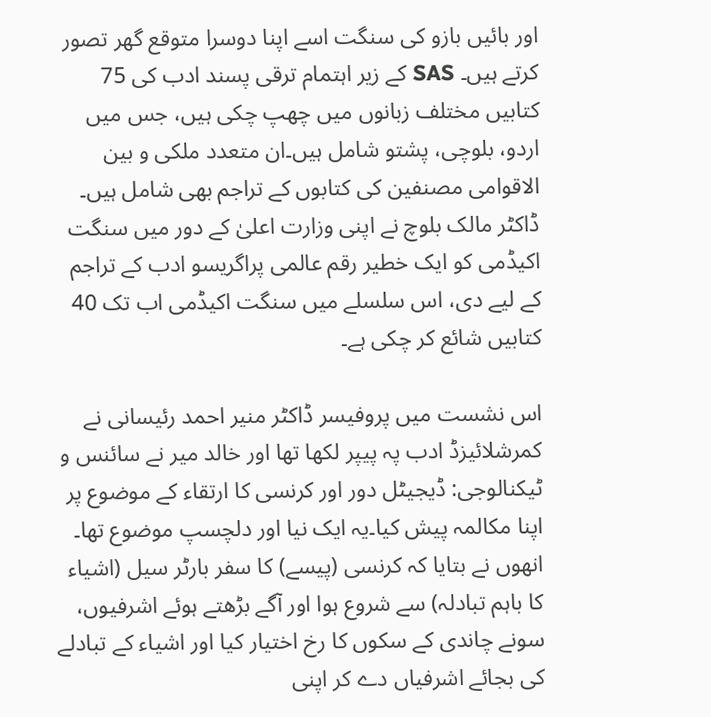اور بائیں بازو کی سنگت اسے اپنا دوسرا متوقع گھر تصور کرتے ہیں۔ SAS کے زیر اہتمام ترقی پسند ادب کی 75 کتابیں مختلف زبانوں میں چھپ چکی ہیں، جس میں اردو، بلوچی، پشتو شامل ہیں۔ان متعدد ملکی و بین الاقوامی مصنفین کی کتابوں کے تراجم بھی شامل ہیں۔ ڈاکٹر مالک بلوچ نے اپنی وزارت اعلیٰ کے دور میں سنگت اکیڈمی کو ایک خطیر رقم عالمی پراگریسو ادب کے تراجم کے لیے دی، اس سلسلے میں سنگت اکیڈمی اب تک 40 کتابیں شائع کر چکی ہے۔

اس نشست میں پروفیسر ڈاکٹر منیر احمد رئیسانی نے کمرشلائیزڈ ادب پہ پیپر لکھا تھا اور خالد میر نے سائنس و ٹیکنالوجی: ڈیجیٹل دور اور کرنسی کا ارتقاء کے موضوع پر اپنا مکالمہ پیش کیا۔یہ ایک نیا اور دلچسپ موضوع تھا۔ انھوں نے بتایا کہ کرنسی (پیسے) کا سفر بارٹر سیل (اشیاء کا باہم تبادلہ) سے شروع ہوا اور آگے بڑھتے ہوئے اشرفیوں، سونے چاندی کے سکوں کا رخ اختیار کیا اور اشیاء کے تبادلے کی بجائے اشرفیاں دے کر اپنی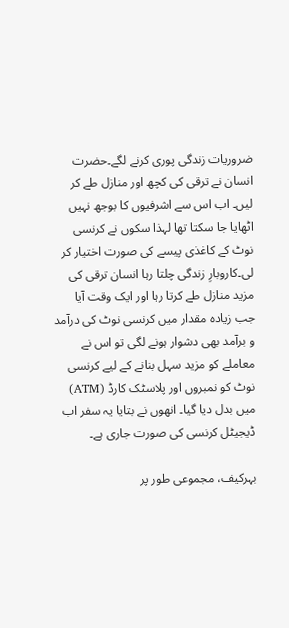ضروریات زندگی پوری کرنے لگے۔حضرت انسان نے ترقی کی کچھ اور منازل طے کر لیں۔ اب اس سے اشرفیوں کا بوجھ نہیں اٹھایا جا سکتا تھا لہذا سکوں نے کرنسی نوٹ کے کاغذی پیسے کی صورت اختیار کر لی۔کاروبارِ زندگی چلتا رہا انسان ترقی کی مزید منازل طے کرتا رہا اور ایک وقت آیا جب زیادہ مقدار میں کرنسی نوٹ کی درآمد و برآمد بھی دشوار ہونے لگی تو اس نے معاملے کو مزید سہل بنانے کے لیے کرنسی نوٹ کو نمبروں اور پلاسٹک کارڈ (ATM) میں بدل دیا گیا۔ انھوں نے بتایا یہ سفر اب ڈیجیٹل کرنسی کی صورت جاری ہے۔

بہرکیف، مجموعی طور پر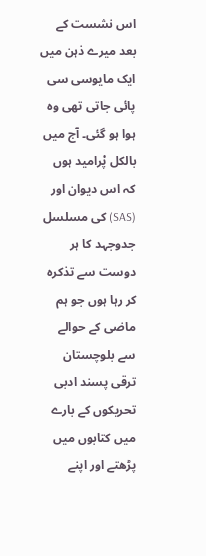اس نشست کے بعد میرے ذہن میں ایک مایوسی سی پائی جاتی تھی وہ ہوا ہو گئی۔ آج میں بالکل پْرامید ہوں کہ اس دیوان اور (SAS) کی مسلسل جدوجہد کا ہر دوست سے تذکرہ کر رہا ہوں جو ہم ماضی کے حوالے سے بلوچستان ترقی پسند ادبی تحریکوں کے بارے میں کتابوں میں پڑھتے اور اپنے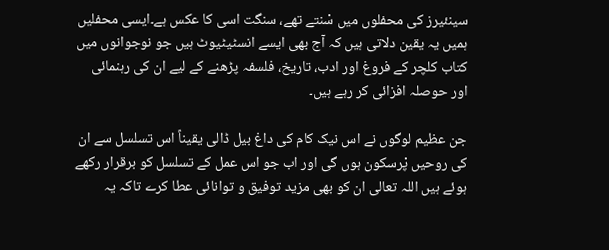سینئیرز کی محفلوں میں سْنتے تھے، سنگت اسی کا عکس ہے۔ایسی محفلیں ہمیں یہ یقین دلاتی ہیں کہ آج بھی ایسے انسٹیٹیوٹ ہیں جو نوجوانوں میں کتاب کلچر کے فروغ اور ادب، تاریخ، فلسفہ پڑھنے کے لیے ان کی رہنمائی اور حوصلہ افزائی کر رہے ہیں۔

جن عظیم لوگوں نے اس نیک کام کی داغ بیل ڈالی یقیناً اس تسلسل سے ان کی روحیں پْرسکون ہوں گی اور اب جو اس عمل کے تسلسل کو برقرار رکھے ہوئے ہیں اللہ تعالی ان کو بھی مزید توفیق و توانائی عطا کرے تاکہ یہ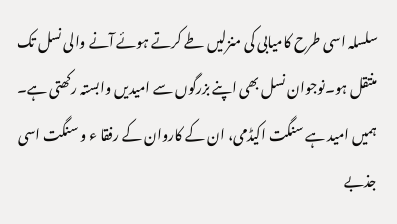سلسلہ اسی طرح کامیابی کی منزلیں طے کرتے ہوئے آنے والی نسل تک منتقل ہو۔نوجوان نسل بھی اپنے بزرگوں سے امیدیں وابستہ رکھتی ہے۔ ہمیں امید ہے سنگت اکیڈمی، ان کے کاروان کے رفقا ء و سنگت اسی جذبے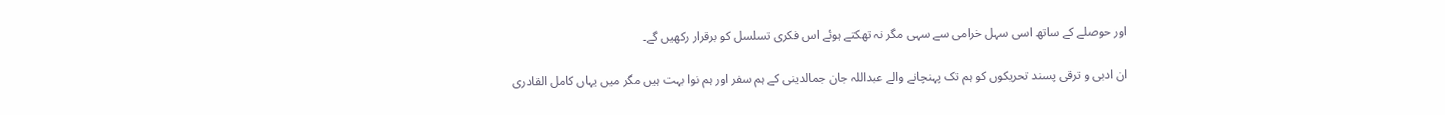اور حوصلے کے ساتھ اسی سہل خرامی سے سہی مگر نہ تھکتے ہوئے اس فکری تسلسل کو برقرار رکھیں گے۔

ان ادبی و ترقی پسند تحریکوں کو ہم تک پہنچانے والے عبداللہ جان جمالدینی کے ہم سفر اور ہم نوا بہت ہیں مگر میں یہاں کامل القادری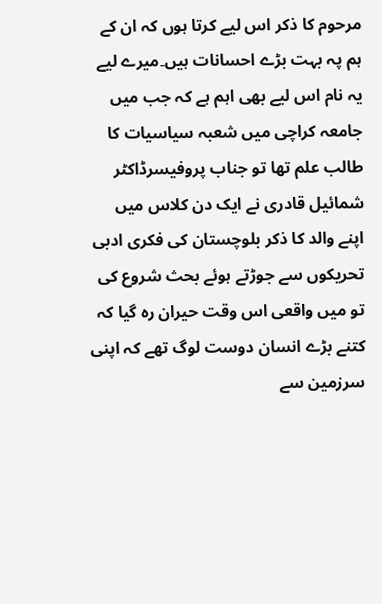مرحوم کا ذکر اس لیے کرتا ہوں کہ ان کے ہم پہ بہت بڑے احسانات ہیں۔میرے لیے یہ نام اس لیے بھی اہم ہے کہ جب میں جامعہ کراچی میں شعبہ سیاسیات کا طالب علم تھا تو جناب پروفیسرڈاکٹر شمائیل قادری نے ایک دن کلاس میں اپنے والد کا ذکر بلوچستان کی فکری ادبی تحریکوں سے جوڑتے ہوئے بحث شروع کی تو میں واقعی اس وقت حیران رہ گیا کہ کتنے بڑے انسان دوست لوگ تھے کہ اپنی سرزمین سے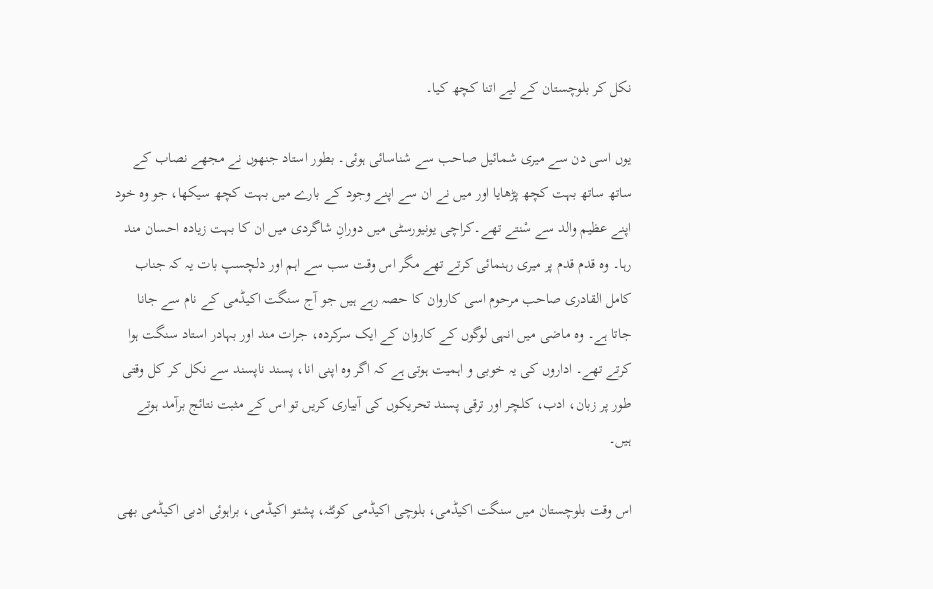نکل کر بلوچستان کے لیے اتنا کچھ کیا۔

یوں اسی دن سے میری شمائیل صاحب سے شناسائی ہوئی۔ بطور استاد جنھوں نے مجھے نصاب کے ساتھ ساتھ بہت کچھ پڑھایا اور میں نے ان سے اپنے وجود کے بارے میں بہت کچھ سیکھا، جو وہ خود اپنے عظیم والد سے سْنتے تھے۔کراچی یونیورسٹی میں دورانِ شاگردی میں ان کا بہت زیادہ احسان مند رہا۔ وہ قدم قدم پر میری رہنمائی کرتے تھے مگر اس وقت سب سے اہم اور دلچسپ بات یہ کہ جناب کامل القادری صاحب مرحوم اسی کاروان کا حصہ رہے ہیں جو آج سنگت اکیڈمی کے نام سے جانا جاتا ہے۔ وہ ماضی میں انہی لوگوں کے کاروان کے ایک سرکردہ، جرات مند اور بہادر استاد سنگت ہوا کرتے تھے۔ اداروں کی یہ خوبی و اہمیت ہوتی ہے کہ اگر وہ اپنی انا، پسند ناپسند سے نکل کر کل وقتی طور پر زبان، ادب، کلچر اور ترقی پسند تحریکوں کی آبیاری کریں تو اس کے مثبت نتائج برآمد ہوتے ہیں۔

اس وقت بلوچستان میں سنگت اکیڈمی، بلوچی اکیڈمی کوئٹہ، پشتو اکیڈمی، براہوئی ادبی اکیڈمی بھی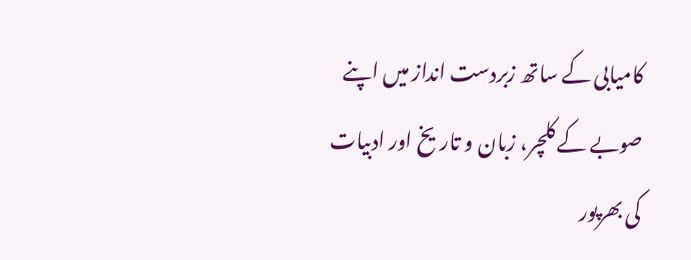کامیابی کے ساتھ زبردست انداز میں اپنے صوبے کے کلچر، زبان و تاریخ اور ادبیات کی بھرپور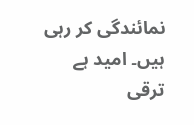نمائندگی کر رہی ہیں۔ امید ہے ترقی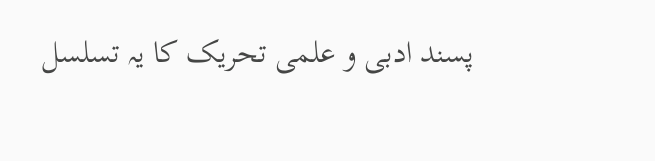پسند ادبی و علمی تحریک کا یہ تسلسل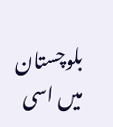بلوچستان میں اسی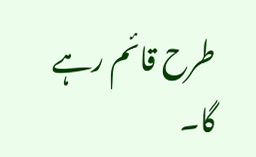طرح قائم رہے گا۔